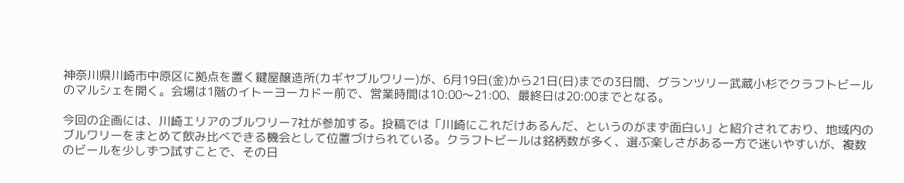神奈川県川崎市中原区に拠点を置く鍵屋醸造所(カギヤブルワリー)が、6月19日(金)から21日(日)までの3日間、グランツリー武蔵小杉でクラフトビールのマルシェを開く。会場は1階のイトーヨーカドー前で、営業時間は10:00〜21:00、最終日は20:00までとなる。

今回の企画には、川崎エリアのブルワリー7社が参加する。投稿では「川崎にこれだけあるんだ、というのがまず面白い」と紹介されており、地域内のブルワリーをまとめて飲み比べできる機会として位置づけられている。クラフトビールは銘柄数が多く、選ぶ楽しさがある一方で迷いやすいが、複数のビールを少しずつ試すことで、その日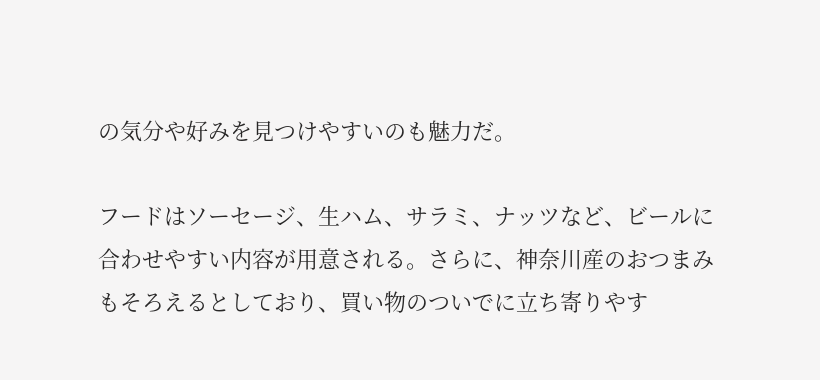の気分や好みを見つけやすいのも魅力だ。

フードはソーセージ、生ハム、サラミ、ナッツなど、ビールに合わせやすい内容が用意される。さらに、神奈川産のおつまみもそろえるとしており、買い物のついでに立ち寄りやす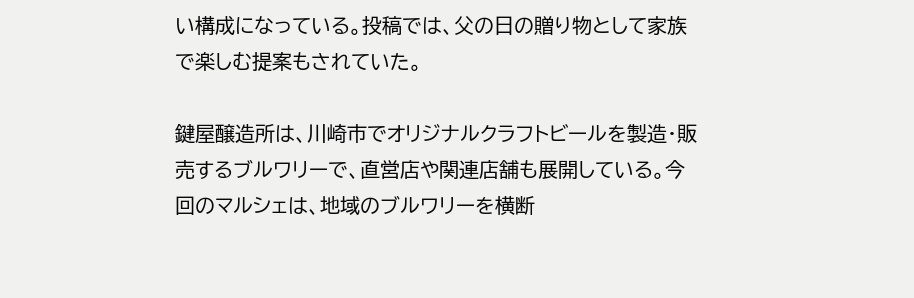い構成になっている。投稿では、父の日の贈り物として家族で楽しむ提案もされていた。

鍵屋醸造所は、川崎市でオリジナルクラフトビールを製造・販売するブルワリーで、直営店や関連店舗も展開している。今回のマルシェは、地域のブルワリーを横断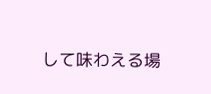して味わえる場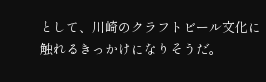として、川崎のクラフトビール文化に触れるきっかけになりそうだ。